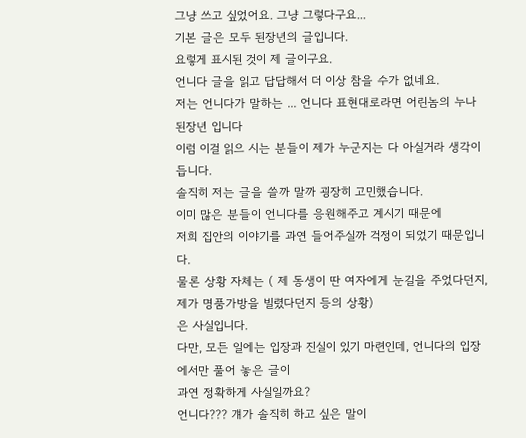그냥 쓰고 싶었어요. 그냥 그렇다구요...
기본 글은 모두 된장년의 글입니다.
요렇게 표시된 것이 제 글이구요.
언니다 글을 읽고 답답해서 더 이상 참을 수가 없네요.
저는 언니다가 말하는 ... 언니다 표현대로라면 어린놈의 누나 된장년 입니다
이럼 이걸 읽으 시는 분들이 제가 누군지는 다 아실거라 생각이 듭니다.
솔직히 저는 글을 쓸까 말까 굉장히 고민했습니다.
이미 많은 분들이 언니다를 응원해주고 계시기 때문에
저희 집안의 이야기를 과연 들어주실까 걱정이 되었기 때문입니다.
물론 상황 자체는 ( 제 동생이 딴 여자에게 눈길을 주었다던지, 제가 명품가방을 빌렸다던지 등의 상황)
은 사실입니다.
다만, 모든 일에는 입장과 진실이 있기 마련인데, 언니다의 입장에서만 풀어 놓은 글이
과연 정확하게 사실일까요?
언니다??? 걔가 솔직히 하고 싶은 말이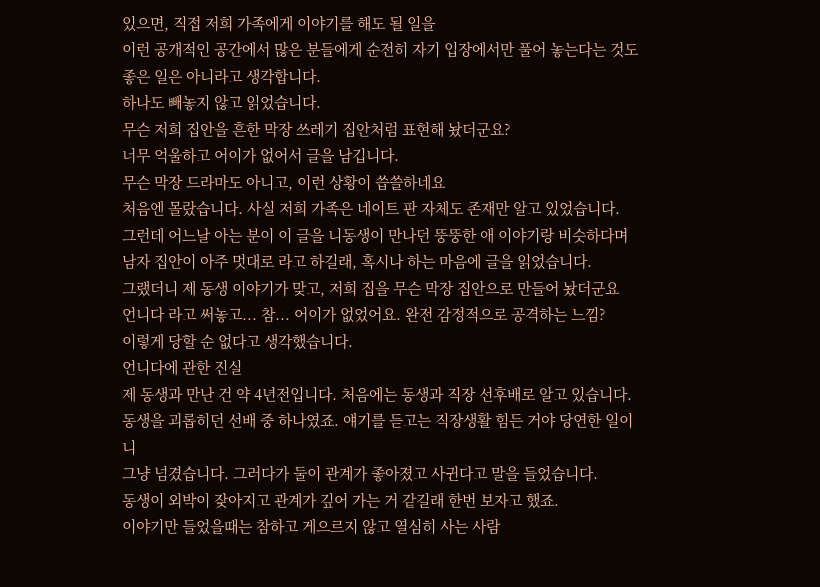있으면, 직접 저희 가족에게 이야기를 해도 될 일을
이런 공개적인 공간에서 많은 분들에게 순전히 자기 입장에서만 풀어 놓는다는 것도
좋은 일은 아니라고 생각합니다.
하나도 빼놓지 않고 읽었습니다.
무슨 저희 집안을 흔한 막장 쓰레기 집안처럼 표현해 놨더군요?
너무 억울하고 어이가 없어서 글을 남깁니다.
무슨 막장 드라마도 아니고, 이런 상황이 씁쓸하네요
처음엔 몰랐습니다. 사실 저희 가족은 네이트 판 자체도 존재만 알고 있었습니다.
그런데 어느날 아는 분이 이 글을 니동생이 만나던 뚱뚱한 애 이야기랑 비슷하다며
남자 집안이 아주 멋대로 라고 하길래, 혹시나 하는 마음에 글을 읽었습니다.
그랬더니 제 동생 이야기가 맞고, 저희 집을 무슨 막장 집안으로 만들어 놨더군요
언니다 라고 써놓고... 참... 어이가 없었어요. 완전 감정적으로 공격하는 느낌?
이렇게 당할 순 없다고 생각했습니다.
언니다에 관한 진실
제 동생과 만난 건 약 4년전입니다. 처음에는 동생과 직장 선후배로 알고 있습니다.
동생을 괴롭히던 선배 중 하나였죠. 얘기를 듣고는 직장생활 힘든 거야 당연한 일이니
그냥 넘겼습니다. 그러다가 둘이 관계가 좋아졌고 사귄다고 말을 들었습니다.
동생이 외박이 잦아지고 관계가 깊어 가는 거 같길래 한번 보자고 했죠.
이야기만 들었을때는 참하고 게으르지 않고 열심히 사는 사람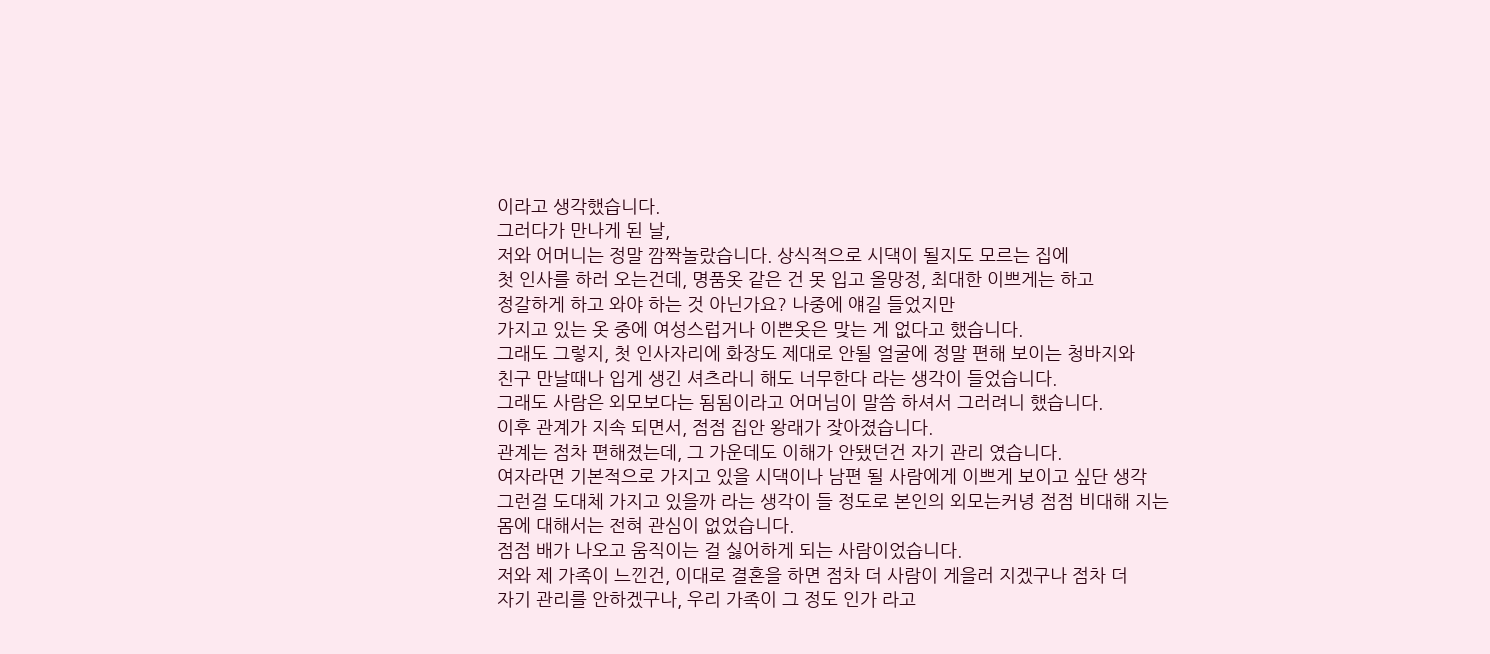이라고 생각했습니다.
그러다가 만나게 된 날,
저와 어머니는 정말 깜짝놀랐습니다. 상식적으로 시댁이 될지도 모르는 집에
첫 인사를 하러 오는건데, 명품옷 같은 건 못 입고 올망정, 최대한 이쁘게는 하고
정갈하게 하고 와야 하는 것 아닌가요? 나중에 얘길 들었지만
가지고 있는 옷 중에 여성스럽거나 이쁜옷은 맞는 게 없다고 했습니다.
그래도 그렇지, 첫 인사자리에 화장도 제대로 안될 얼굴에 정말 편해 보이는 청바지와
친구 만날때나 입게 생긴 셔츠라니 해도 너무한다 라는 생각이 들었습니다.
그래도 사람은 외모보다는 됨됨이라고 어머님이 말씀 하셔서 그러려니 했습니다.
이후 관계가 지속 되면서, 점점 집안 왕래가 잦아졌습니다.
관계는 점차 편해졌는데, 그 가운데도 이해가 안됐던건 자기 관리 였습니다.
여자라면 기본적으로 가지고 있을 시댁이나 남편 될 사람에게 이쁘게 보이고 싶단 생각
그런걸 도대체 가지고 있을까 라는 생각이 들 정도로 본인의 외모는커녕 점점 비대해 지는
몸에 대해서는 전혀 관심이 없었습니다.
점점 배가 나오고 움직이는 걸 싫어하게 되는 사람이었습니다.
저와 제 가족이 느낀건, 이대로 결혼을 하면 점차 더 사람이 게을러 지겠구나 점차 더
자기 관리를 안하겠구나, 우리 가족이 그 정도 인가 라고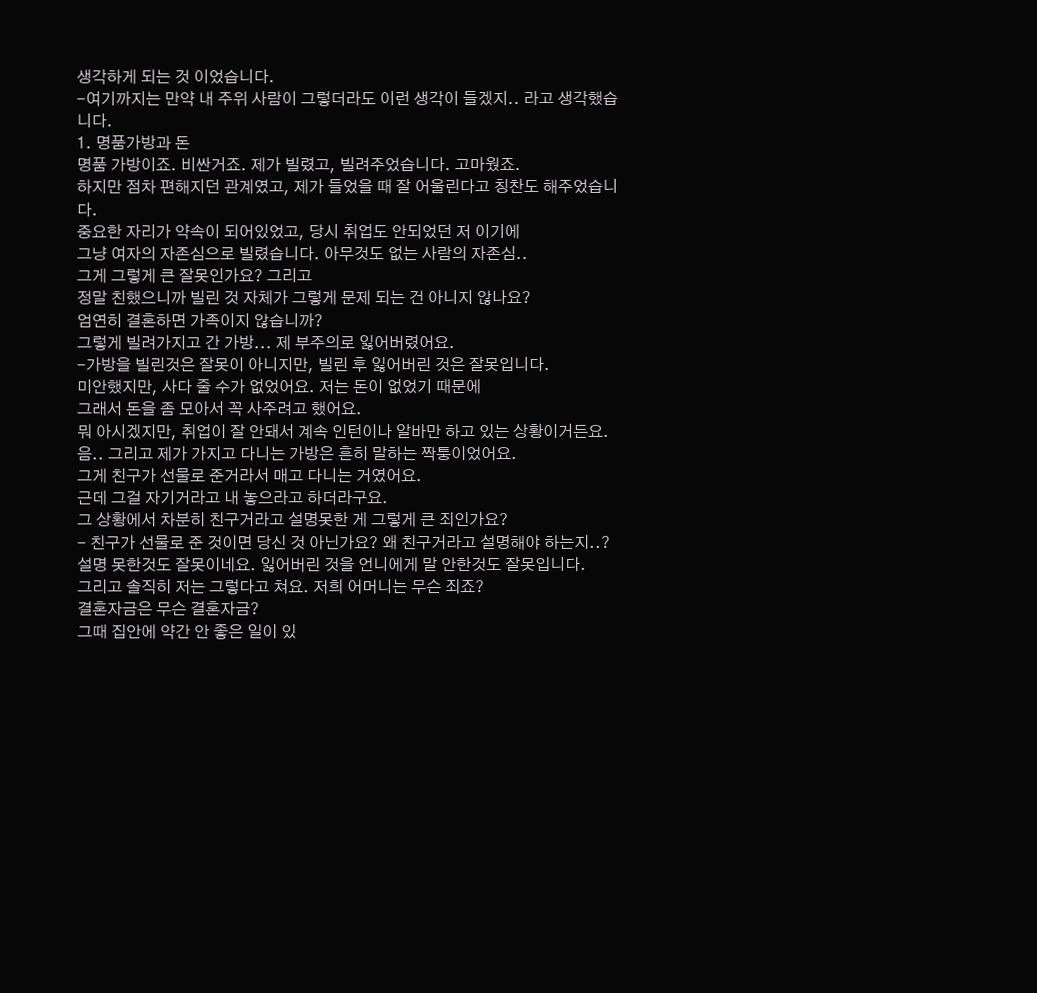생각하게 되는 것 이었습니다.
-여기까지는 만약 내 주위 사람이 그렇더라도 이런 생각이 들겠지.. 라고 생각했습니다.
1. 명품가방과 돈
명품 가방이죠. 비싼거죠. 제가 빌렸고, 빌려주었습니다. 고마웠죠.
하지만 점차 편해지던 관계였고, 제가 들었을 때 잘 어울린다고 칭찬도 해주었습니다.
중요한 자리가 약속이 되어있었고, 당시 취업도 안되었던 저 이기에
그냥 여자의 자존심으로 빌렸습니다. 아무것도 없는 사람의 자존심..
그게 그렇게 큰 잘못인가요? 그리고
정말 친했으니까 빌린 것 자체가 그렇게 문제 되는 건 아니지 않나요?
엄연히 결혼하면 가족이지 않습니까?
그렇게 빌려가지고 간 가방... 제 부주의로 잃어버렸어요.
-가방을 빌린것은 잘못이 아니지만, 빌린 후 잃어버린 것은 잘못입니다.
미안했지만, 사다 줄 수가 없었어요. 저는 돈이 없었기 때문에
그래서 돈을 좀 모아서 꼭 사주려고 했어요.
뭐 아시겠지만, 취업이 잘 안돼서 계속 인턴이나 알바만 하고 있는 상황이거든요.
음.. 그리고 제가 가지고 다니는 가방은 흔히 말하는 짝퉁이었어요.
그게 친구가 선물로 준거라서 매고 다니는 거였어요.
근데 그걸 자기거라고 내 놓으라고 하더라구요.
그 상황에서 차분히 친구거라고 설명못한 게 그렇게 큰 죄인가요?
- 친구가 선물로 준 것이면 당신 것 아닌가요? 왜 친구거라고 설명해야 하는지..?
설명 못한것도 잘못이네요. 잃어버린 것을 언니에게 말 안한것도 잘못입니다.
그리고 솔직히 저는 그렇다고 쳐요. 저희 어머니는 무슨 죄죠?
결혼자금은 무슨 결혼자금?
그때 집안에 약간 안 좋은 일이 있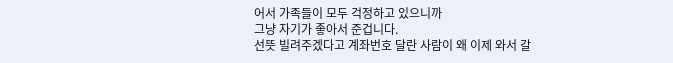어서 가족들이 모두 걱정하고 있으니까
그냥 자기가 좋아서 준겁니다.
선뜻 빌려주겠다고 계좌번호 달란 사람이 왜 이제 와서 갈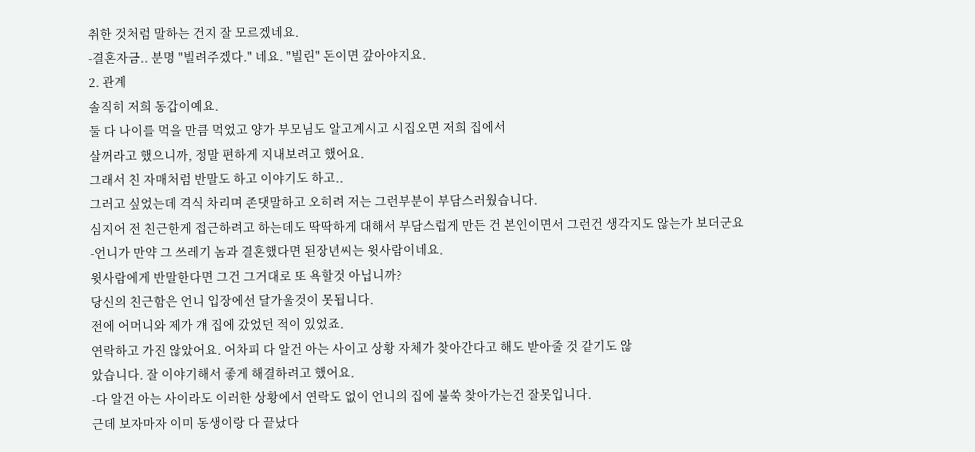취한 것처럼 말하는 건지 잘 모르겠네요.
-결혼자금.. 분명 "빌려주겠다." 네요. "빌린" 돈이면 갚아야지요.
2. 관계
솔직히 저희 동갑이예요.
둘 다 나이를 먹을 만큼 먹었고 양가 부모님도 알고계시고 시집오면 저희 집에서
살꺼라고 했으니까, 정말 편하게 지내보려고 했어요.
그래서 친 자매처럼 반말도 하고 이야기도 하고..
그러고 싶었는데 격식 차리며 존댓말하고 오히려 저는 그런부분이 부담스러웠습니다.
심지어 전 친근한게 접근하려고 하는데도 딱딱하게 대해서 부담스럽게 만든 건 본인이면서 그런건 생각지도 않는가 보더군요
-언니가 만약 그 쓰레기 놈과 결혼했다면 된장년씨는 윗사람이네요.
윗사람에게 반말한다면 그건 그거대로 또 욕할것 아닙니까?
당신의 친근함은 언니 입장에선 달가울것이 못됩니다.
전에 어머니와 제가 걔 집에 갔었던 적이 있었죠.
연락하고 가진 않았어요. 어차피 다 알건 아는 사이고 상황 자체가 찾아간다고 해도 받아줄 것 같기도 않
았습니다. 잘 이야기해서 좋게 해결하려고 했어요.
-다 알건 아는 사이라도 이러한 상황에서 연락도 없이 언니의 집에 불쑥 찾아가는건 잘못입니다.
근데 보자마자 이미 동생이랑 다 끝났다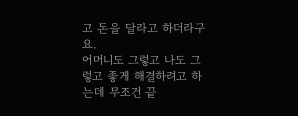고 돈을 달라고 하더라구요.
어머니도 그렇고 나도 그렇고 좋게 해결하려고 하는데 무조건 끝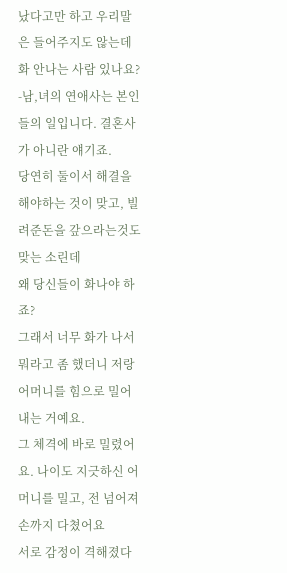났다고만 하고 우리말은 들어주지도 않는데 화 안나는 사람 있나요?
-남,녀의 연애사는 본인들의 일입니다. 결혼사가 아니란 얘기죠.
당연히 둘이서 해결을 해야하는 것이 맞고, 빌려준돈을 갚으라는것도 맞는 소린데
왜 당신들이 화나야 하죠?
그래서 너무 화가 나서 뭐라고 좀 했더니 저랑 어머니를 힘으로 밀어내는 거예요.
그 체격에 바로 밀렸어요. 나이도 지긋하신 어머니를 밀고, 전 넘어져 손까지 다쳤어요
서로 감정이 격해졌다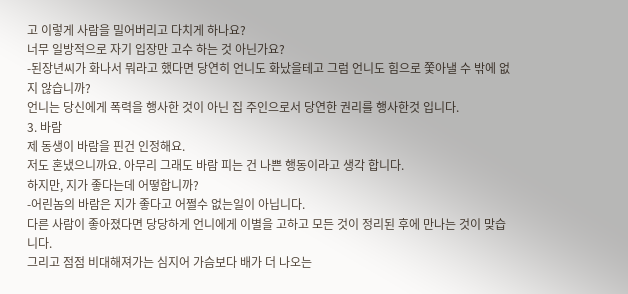고 이렇게 사람을 밀어버리고 다치게 하나요?
너무 일방적으로 자기 입장만 고수 하는 것 아닌가요?
-된장년씨가 화나서 뭐라고 했다면 당연히 언니도 화났을테고 그럼 언니도 힘으로 쫓아낼 수 밖에 없지 않습니까?
언니는 당신에게 폭력을 행사한 것이 아닌 집 주인으로서 당연한 권리를 행사한것 입니다.
3. 바람
제 동생이 바람을 핀건 인정해요.
저도 혼냈으니까요. 아무리 그래도 바람 피는 건 나쁜 행동이라고 생각 합니다.
하지만, 지가 좋다는데 어떻합니까?
-어린놈의 바람은 지가 좋다고 어쩔수 없는일이 아닙니다.
다른 사람이 좋아졌다면 당당하게 언니에게 이별을 고하고 모든 것이 정리된 후에 만나는 것이 맞습니다.
그리고 점점 비대해져가는 심지어 가슴보다 배가 더 나오는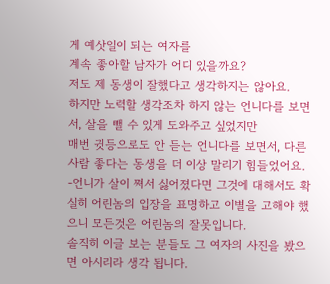게 예삿일이 되는 여자를
계속 좋아할 남자가 어디 있을까요?
저도 제 동생이 잘했다고 생각하지는 않아요.
하지만 노력할 생각조차 하지 않는 언니다를 보면서, 살을 뺄 수 있게 도와주고 싶었지만
매번 귓등으로도 안 듣는 언니다를 보면서, 다른 사람 좋다는 동생을 더 이상 말리기 힘들었어요.
-언니가 살이 쪄서 싫어졌다면 그것에 대해서도 확실히 어린놈의 입장을 표명하고 이별을 고해야 했으니 모든것은 어린놈의 잘못입니다.
솔직히 이글 보는 분들도 그 여자의 사진을 봤으면 아시리라 생각 됩니다.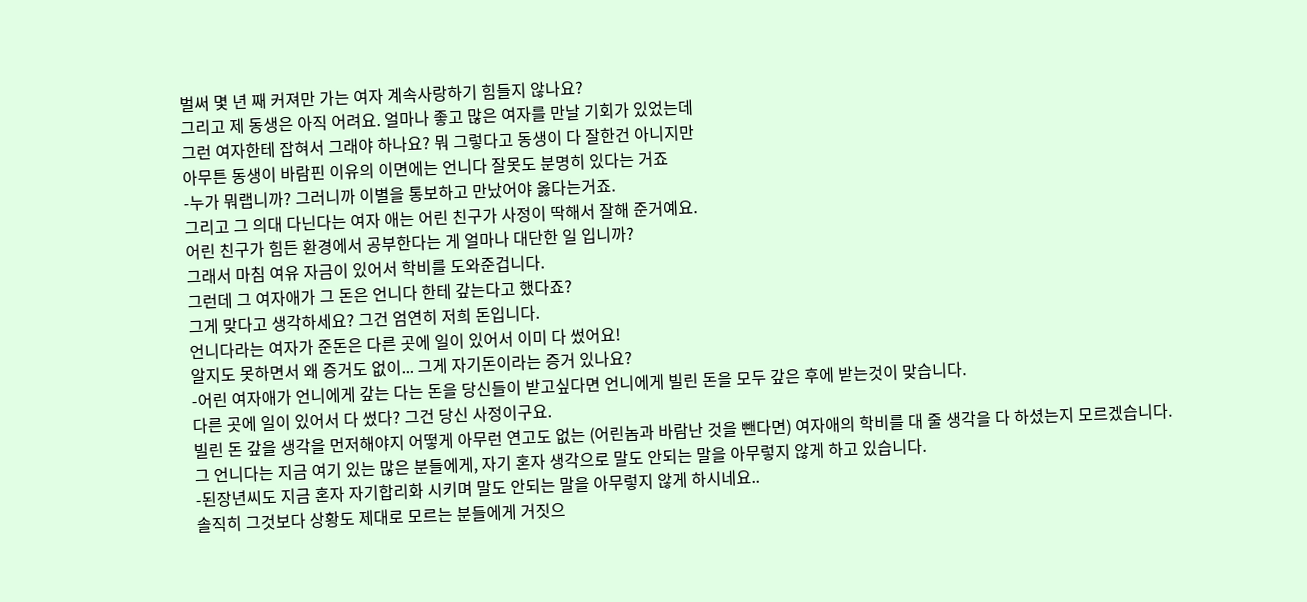벌써 몇 년 째 커져만 가는 여자 계속사랑하기 힘들지 않나요?
그리고 제 동생은 아직 어려요. 얼마나 좋고 많은 여자를 만날 기회가 있었는데
그런 여자한테 잡혀서 그래야 하나요? 뭐 그렇다고 동생이 다 잘한건 아니지만
아무튼 동생이 바람핀 이유의 이면에는 언니다 잘못도 분명히 있다는 거죠
-누가 뭐랩니까? 그러니까 이별을 통보하고 만났어야 옳다는거죠.
그리고 그 의대 다닌다는 여자 애는 어린 친구가 사정이 딱해서 잘해 준거예요.
어린 친구가 힘든 환경에서 공부한다는 게 얼마나 대단한 일 입니까?
그래서 마침 여유 자금이 있어서 학비를 도와준겁니다.
그런데 그 여자애가 그 돈은 언니다 한테 갚는다고 했다죠?
그게 맞다고 생각하세요? 그건 엄연히 저희 돈입니다.
언니다라는 여자가 준돈은 다른 곳에 일이 있어서 이미 다 썼어요!
알지도 못하면서 왜 증거도 없이... 그게 자기돈이라는 증거 있나요?
-어린 여자애가 언니에게 갚는 다는 돈을 당신들이 받고싶다면 언니에게 빌린 돈을 모두 갚은 후에 받는것이 맞습니다.
다른 곳에 일이 있어서 다 썼다? 그건 당신 사정이구요.
빌린 돈 갚을 생각을 먼저해야지 어떻게 아무런 연고도 없는 (어린놈과 바람난 것을 뺀다면) 여자애의 학비를 대 줄 생각을 다 하셨는지 모르겠습니다.
그 언니다는 지금 여기 있는 많은 분들에게, 자기 혼자 생각으로 말도 안되는 말을 아무렇지 않게 하고 있습니다.
-된장년씨도 지금 혼자 자기합리화 시키며 말도 안되는 말을 아무렇지 않게 하시네요..
솔직히 그것보다 상황도 제대로 모르는 분들에게 거짓으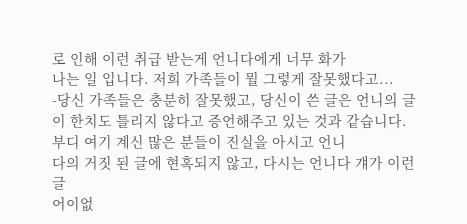로 인해 이런 취급 받는게 언니다에게 너무 화가
나는 일 입니다. 저희 가족들이 뭘 그렇게 잘못했다고...
-당신 가족들은 충분히 잘못했고, 당신이 쓴 글은 언니의 글이 한치도 틀리지 않다고 증언해주고 있는 것과 같습니다.
부디 여기 계신 많은 분들이 진실을 아시고 언니
다의 거짓 된 글에 현혹되지 않고, 다시는 언니다 걔가 이런 글
어이없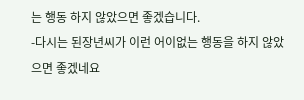는 행동 하지 않았으면 좋겠습니다.
-다시는 된장년씨가 이런 어이없는 행동을 하지 않았으면 좋겠네요